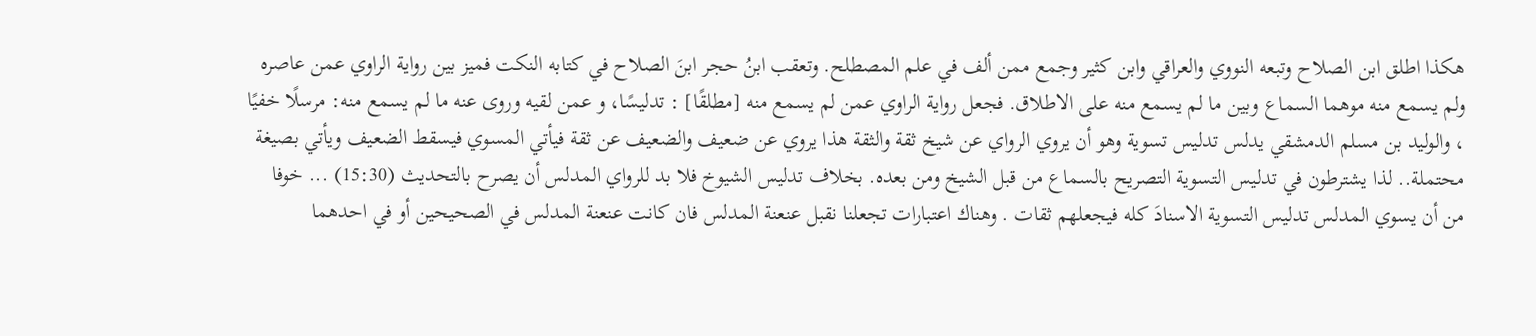هكذا اطلق ابن الصلاح وتبعه النووي والعراقي وابن كثير وجمع ممن ألف في علم المصطلح. وتعقب ابنُ حجر ابنَ الصلاح في كتابه النكت فميز بين رواية الراوي عمن عاصره ولم يسمع منه موهما السماع وبين ما لم يسمع منه على الاطلاق. فجعل رواية الراوي عمن لم يسمع منه [مطلقًا] : تدليسًا، و عمن لقيه وروى عنه ما لم يسمع منه: مرسلًا خفيًا ، والوليد بن مسلم الدمشقي يدلس تدليس تسوية وهو أن يروي الرواي عن شيخ ثقة والثقة هذا يروي عن ضعيف والضعيف عن ثقة فيأتي المسوي فيسقط الضعيف ويأتي بصيغة محتملة.. لذا يشترطون في تدليس التسوية التصريح بالسماع من قبل الشيخ ومن بعده. بخلاف تدليس الشيوخ فلا بد للرواي المدلس أن يصرح بالتحديث (15:30) ... خوفا من أن يسوي المدلس تدليس التسوية الاسنادَ كله فيجعلهم ثقات . وهناك اعتبارات تجعلنا نقبل عنعنة المدلس فان كانت عنعنة المدلس في الصحيحين أو في احدهما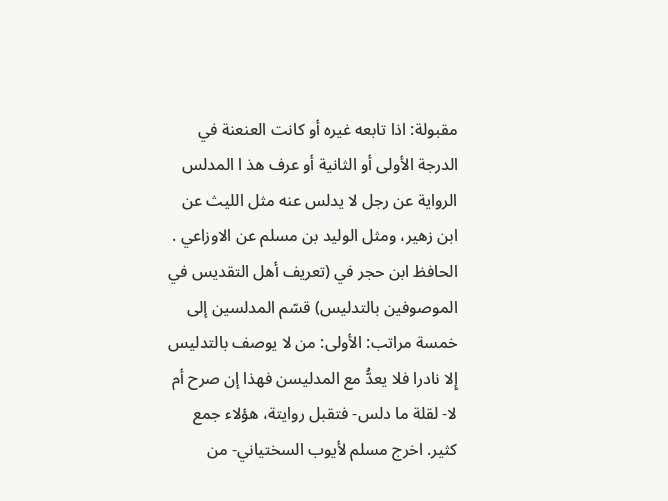مقبولة: اذا تابعه غيره أو كانت العنعنة في الدرجة الأولى أو الثانية أو عرف هذ ا المدلس الرواية عن رجل لا يدلس عنه مثل الليث عن ابن زهير، ومثل الوليد بن مسلم عن الاوزاعي . الحافظ ابن حجر في (تعريف أهل التقديس في الموصوفين بالتدليس) قسّم المدلسين إلى خمسة مراتب: الأولى: من لا يوصف بالتدليس إِلا نادرا فلا يعدُّ مع المدليسن فهذا إن صرح أم لا- لقلة ما دلس- فتقبل روايتة، هؤلاء جمع كثير. اخرج مسلم لأيوب السختياني- من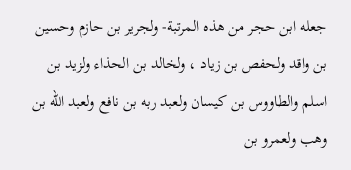جعله ابن حجر من هذه المرتبة- ولجرير بن حازم وحسين بن واقد ولحفص بن زياد ، ولخالد بن الحذاء ولزيد بن اسلم والطاووس بن كيسان ولعبد ربه بن نافع ولعبد الله بن وهب ولعمرو بن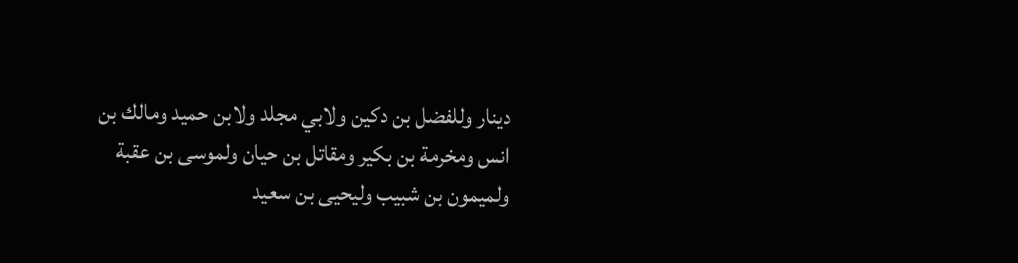دينار وللفضل بن دكين ولابي مجلد ولابن حميد ومالك بن انس ومخرمة بن بكير ومقاتل بن حيان ولموسى بن عقبة ولميمون بن شبيب وليحيى بن سعيد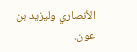الأنصاري وليزيد بن عون.